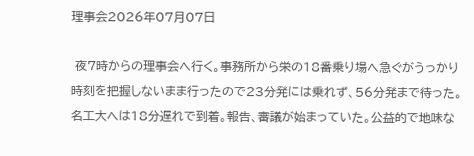理事会2026年07月07日

 夜7時からの理事会へ行く。事務所から栄の18番乗り場へ急ぐがうっかり時刻を把握しないまま行ったので23分発には乗れず、56分発まで待った。名工大へは18分遅れで到着。報告、審議が始まっていた。公益的で地味な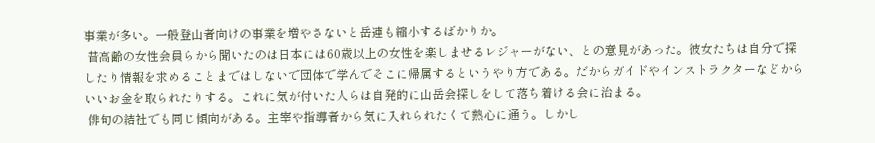事業が多い。一般登山者向けの事業を増やさないと岳連も縮小するばかりか。
 昔高齢の女性会員らから聞いたのは日本には60歳以上の女性を楽しませるレジャーがない、との意見があった。彼女たちは自分で探したり情報を求めることまではしないで団体で学んでそこに帰属するというやり方である。だからガイドやインストラクターなどからいいお金を取られたりする。これに気が付いた人らは自発的に山岳会探しをして落ち着ける会に治まる。
 俳句の結社でも同じ傾向がある。主宰や指導者から気に入れられたくて熱心に通う。しかし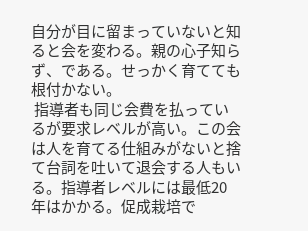自分が目に留まっていないと知ると会を変わる。親の心子知らず、である。せっかく育てても根付かない。
 指導者も同じ会費を払っているが要求レベルが高い。この会は人を育てる仕組みがないと捨て台詞を吐いて退会する人もいる。指導者レベルには最低20年はかかる。促成栽培で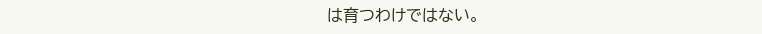は育つわけではない。